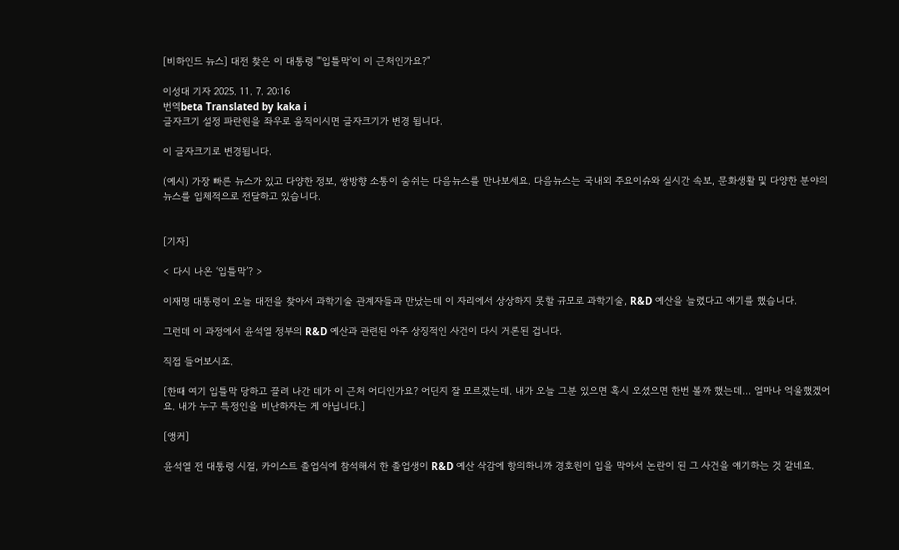[비하인드 뉴스] 대전 찾은 이 대통령 "'입틀막'이 이 근처인가요?"

이성대 기자 2025. 11. 7. 20:16
번역beta Translated by kaka i
글자크기 설정 파란원을 좌우로 움직이시면 글자크기가 변경 됩니다.

이 글자크기로 변경됩니다.

(예시) 가장 빠른 뉴스가 있고 다양한 정보, 쌍방향 소통이 숨쉬는 다음뉴스를 만나보세요. 다음뉴스는 국내외 주요이슈와 실시간 속보, 문화생활 및 다양한 분야의 뉴스를 입체적으로 전달하고 있습니다.


[기자]

< 다시 나온 ‘입틀막’? >

이재명 대통령이 오늘 대전을 찾아서 과학기술 관계자들과 만났는데 이 자리에서 상상하지 못할 규모로 과학기술, R&D 예산을 늘렸다고 얘기를 했습니다.

그런데 이 과정에서 윤석열 정부의 R&D 예산과 관련된 아주 상징적인 사건이 다시 거론된 겁니다.

직접 들어보시죠.

[한때 여기 입틀막 당하고 끌려 나간 데가 이 근처 어디인가요? 어딘지 잘 모르겠는데. 내가 오늘 그분 있으면 혹시 오셨으면 한번 볼까 했는데… 얼마나 억울했겠어요. 내가 누구 특정인을 비난하자는 게 아닙니다.]

[앵커]

윤석열 전 대통령 시절, 카이스트 졸업식에 참석해서 한 졸업생이 R&D 예산 삭감에 항의하니까 경호원이 입을 막아서 논란이 된 그 사건을 얘기하는 것 같네요.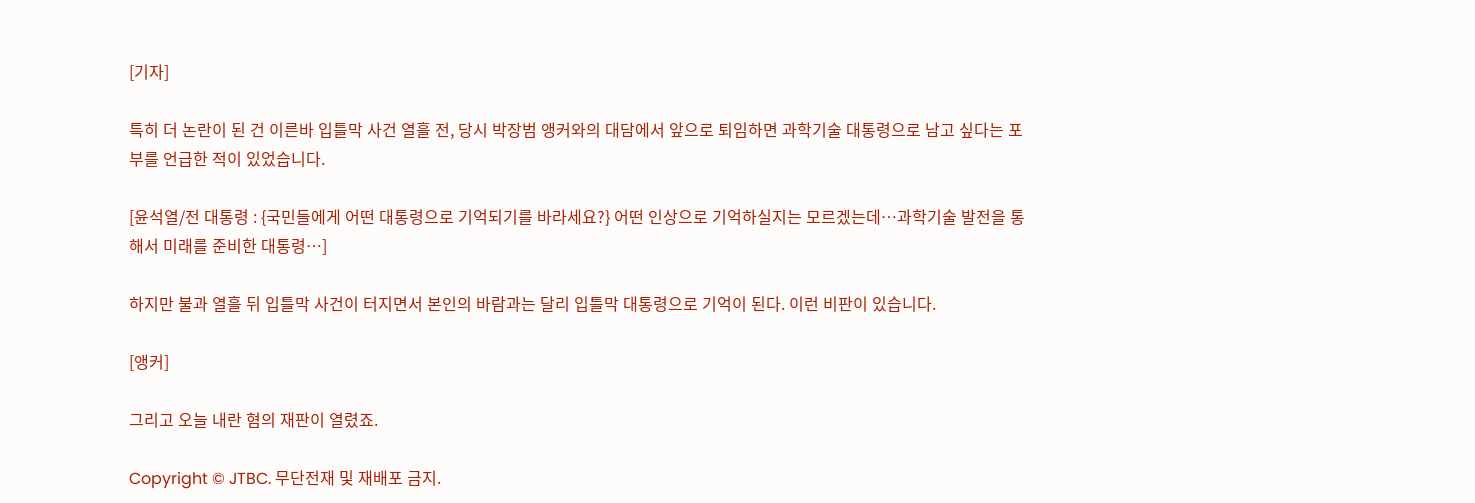[기자]

특히 더 논란이 된 건 이른바 입틀막 사건 열흘 전, 당시 박장범 앵커와의 대담에서 앞으로 퇴임하면 과학기술 대통령으로 남고 싶다는 포부를 언급한 적이 있었습니다.

[윤석열/전 대통령 : {국민들에게 어떤 대통령으로 기억되기를 바라세요?} 어떤 인상으로 기억하실지는 모르겠는데…과학기술 발전을 통해서 미래를 준비한 대통령…]

하지만 불과 열흘 뒤 입틀막 사건이 터지면서 본인의 바람과는 달리 입틀막 대통령으로 기억이 된다. 이런 비판이 있습니다.

[앵커]

그리고 오늘 내란 혐의 재판이 열렸죠.

Copyright © JTBC. 무단전재 및 재배포 금지.